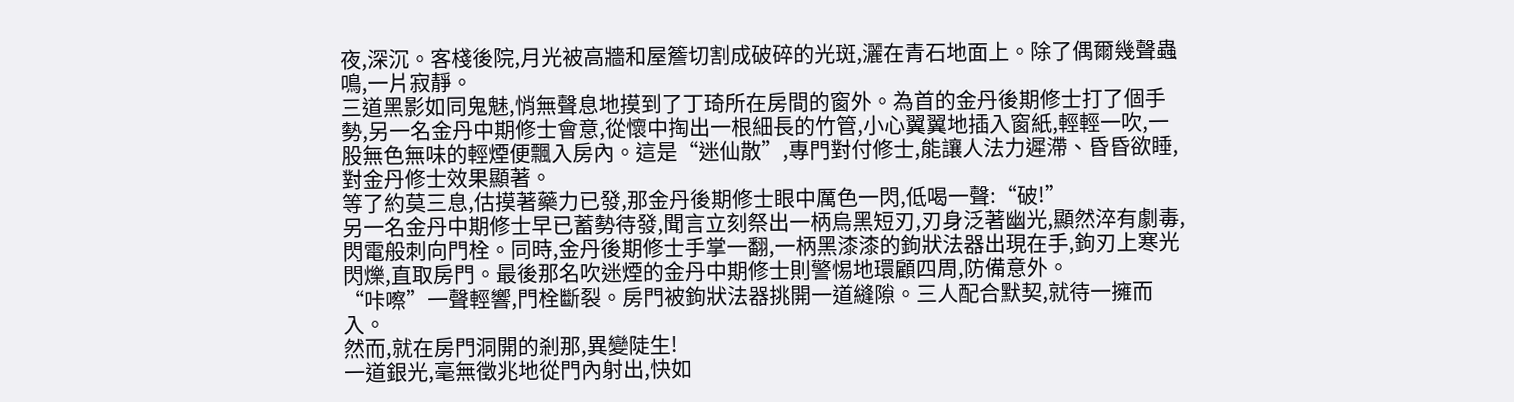夜,深沉。客棧後院,月光被高牆和屋簷切割成破碎的光斑,灑在青石地面上。除了偶爾幾聲蟲鳴,一片寂靜。
三道黑影如同鬼魅,悄無聲息地摸到了丁琦所在房間的窗外。為首的金丹後期修士打了個手勢,另一名金丹中期修士會意,從懷中掏出一根細長的竹管,小心翼翼地插入窗紙,輕輕一吹,一股無色無味的輕煙便飄入房內。這是“迷仙散”,專門對付修士,能讓人法力遲滯、昏昏欲睡,對金丹修士效果顯著。
等了約莫三息,估摸著藥力已發,那金丹後期修士眼中厲色一閃,低喝一聲:“破!”
另一名金丹中期修士早已蓄勢待發,聞言立刻祭出一柄烏黑短刃,刃身泛著幽光,顯然淬有劇毒,閃電般刺向門栓。同時,金丹後期修士手掌一翻,一柄黑漆漆的鉤狀法器出現在手,鉤刃上寒光閃爍,直取房門。最後那名吹迷煙的金丹中期修士則警惕地環顧四周,防備意外。
“咔嚓”一聲輕響,門栓斷裂。房門被鉤狀法器挑開一道縫隙。三人配合默契,就待一擁而入。
然而,就在房門洞開的剎那,異變陡生!
一道銀光,毫無徵兆地從門內射出,快如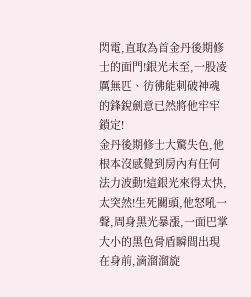閃電,直取為首金丹後期修士的面門!銀光未至,一股凌厲無匹、彷彿能刺破神魂的鋒銳劍意已然將他牢牢鎖定!
金丹後期修士大驚失色,他根本沒感覺到房內有任何法力波動!這銀光來得太快,太突然!生死關頭,他怒吼一聲,周身黑光暴漲,一面巴掌大小的黑色骨盾瞬間出現在身前,滴溜溜旋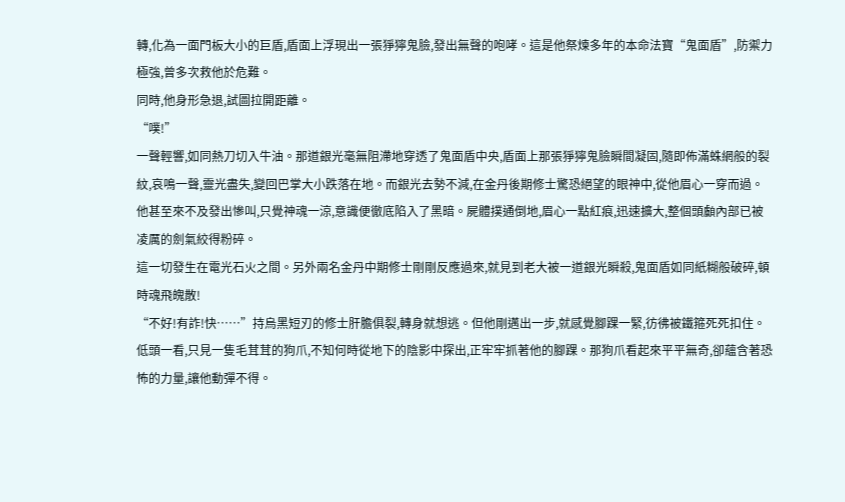轉,化為一面門板大小的巨盾,盾面上浮現出一張猙獰鬼臉,發出無聲的咆哮。這是他祭煉多年的本命法寶“鬼面盾”,防禦力極強,曾多次救他於危難。
同時,他身形急退,試圖拉開距離。
“噗!”
一聲輕響,如同熱刀切入牛油。那道銀光毫無阻滯地穿透了鬼面盾中央,盾面上那張猙獰鬼臉瞬間凝固,隨即佈滿蛛網般的裂紋,哀鳴一聲,靈光盡失,變回巴掌大小跌落在地。而銀光去勢不減,在金丹後期修士驚恐絕望的眼神中,從他眉心一穿而過。
他甚至來不及發出慘叫,只覺神魂一涼,意識便徹底陷入了黑暗。屍體撲通倒地,眉心一點紅痕,迅速擴大,整個頭顱內部已被凌厲的劍氣絞得粉碎。
這一切發生在電光石火之間。另外兩名金丹中期修士剛剛反應過來,就見到老大被一道銀光瞬殺,鬼面盾如同紙糊般破碎,頓時魂飛魄散!
“不好!有詐!快……”持烏黑短刃的修士肝膽俱裂,轉身就想逃。但他剛邁出一步,就感覺腳踝一緊,彷彿被鐵箍死死扣住。低頭一看,只見一隻毛茸茸的狗爪,不知何時從地下的陰影中探出,正牢牢抓著他的腳踝。那狗爪看起來平平無奇,卻蘊含著恐怖的力量,讓他動彈不得。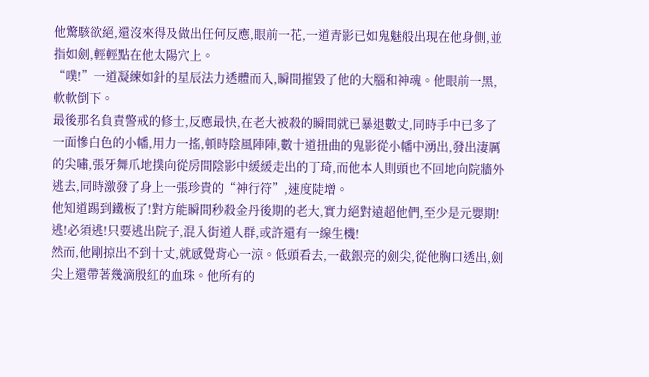他驚駭欲絕,還沒來得及做出任何反應,眼前一花,一道青影已如鬼魅般出現在他身側,並指如劍,輕輕點在他太陽穴上。
“噗!”一道凝練如針的星辰法力透體而入,瞬間摧毀了他的大腦和神魂。他眼前一黑,軟軟倒下。
最後那名負責警戒的修士,反應最快,在老大被殺的瞬間就已暴退數丈,同時手中已多了一面慘白色的小幡,用力一搖,頓時陰風陣陣,數十道扭曲的鬼影從小幡中湧出,發出淒厲的尖嘯,張牙舞爪地撲向從房間陰影中緩緩走出的丁琦,而他本人則頭也不回地向院牆外逃去,同時激發了身上一張珍貴的“神行符”,速度陡增。
他知道踢到鐵板了!對方能瞬間秒殺金丹後期的老大,實力絕對遠超他們,至少是元嬰期!逃!必須逃!只要逃出院子,混入街道人群,或許還有一線生機!
然而,他剛掠出不到十丈,就感覺背心一涼。低頭看去,一截銀亮的劍尖,從他胸口透出,劍尖上還帶著幾滴殷紅的血珠。他所有的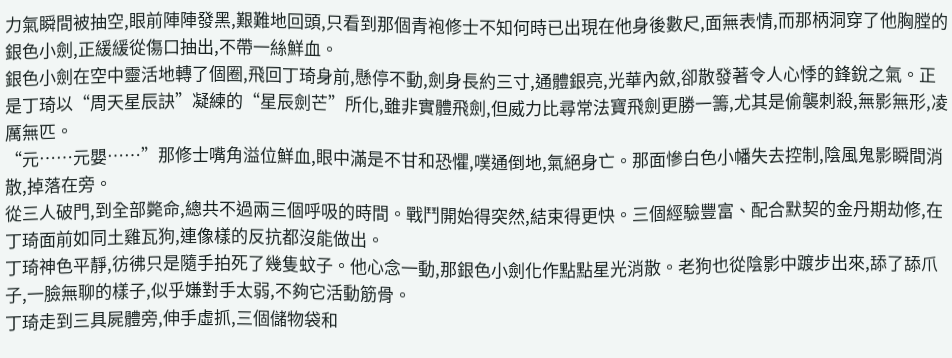力氣瞬間被抽空,眼前陣陣發黑,艱難地回頭,只看到那個青袍修士不知何時已出現在他身後數尺,面無表情,而那柄洞穿了他胸膛的銀色小劍,正緩緩從傷口抽出,不帶一絲鮮血。
銀色小劍在空中靈活地轉了個圈,飛回丁琦身前,懸停不動,劍身長約三寸,通體銀亮,光華內斂,卻散發著令人心悸的鋒銳之氣。正是丁琦以“周天星辰訣”凝練的“星辰劍芒”所化,雖非實體飛劍,但威力比尋常法寶飛劍更勝一籌,尤其是偷襲刺殺,無影無形,凌厲無匹。
“元……元嬰……”那修士嘴角溢位鮮血,眼中滿是不甘和恐懼,噗通倒地,氣絕身亡。那面慘白色小幡失去控制,陰風鬼影瞬間消散,掉落在旁。
從三人破門,到全部斃命,總共不過兩三個呼吸的時間。戰鬥開始得突然,結束得更快。三個經驗豐富、配合默契的金丹期劫修,在丁琦面前如同土雞瓦狗,連像樣的反抗都沒能做出。
丁琦神色平靜,彷彿只是隨手拍死了幾隻蚊子。他心念一動,那銀色小劍化作點點星光消散。老狗也從陰影中踱步出來,舔了舔爪子,一臉無聊的樣子,似乎嫌對手太弱,不夠它活動筋骨。
丁琦走到三具屍體旁,伸手虛抓,三個儲物袋和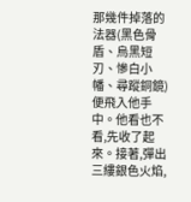那幾件掉落的法器(黑色骨盾、烏黑短刃、慘白小幡、尋蹤銅鏡)便飛入他手中。他看也不看,先收了起來。接著,彈出三縷銀色火焰,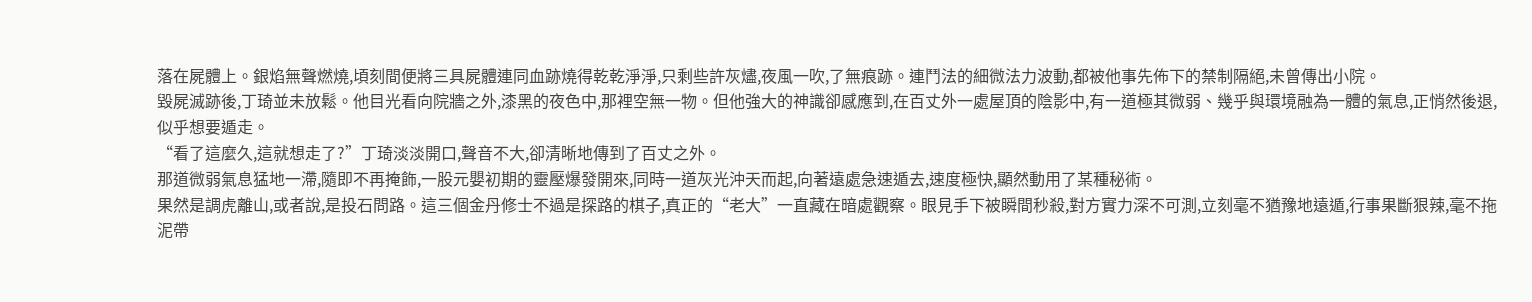落在屍體上。銀焰無聲燃燒,頃刻間便將三具屍體連同血跡燒得乾乾淨淨,只剩些許灰燼,夜風一吹,了無痕跡。連鬥法的細微法力波動,都被他事先佈下的禁制隔絕,未曾傳出小院。
毀屍滅跡後,丁琦並未放鬆。他目光看向院牆之外,漆黑的夜色中,那裡空無一物。但他強大的神識卻感應到,在百丈外一處屋頂的陰影中,有一道極其微弱、幾乎與環境融為一體的氣息,正悄然後退,似乎想要遁走。
“看了這麼久,這就想走了?”丁琦淡淡開口,聲音不大,卻清晰地傳到了百丈之外。
那道微弱氣息猛地一滯,隨即不再掩飾,一股元嬰初期的靈壓爆發開來,同時一道灰光沖天而起,向著遠處急速遁去,速度極快,顯然動用了某種秘術。
果然是調虎離山,或者說,是投石問路。這三個金丹修士不過是探路的棋子,真正的“老大”一直藏在暗處觀察。眼見手下被瞬間秒殺,對方實力深不可測,立刻毫不猶豫地遠遁,行事果斷狠辣,毫不拖泥帶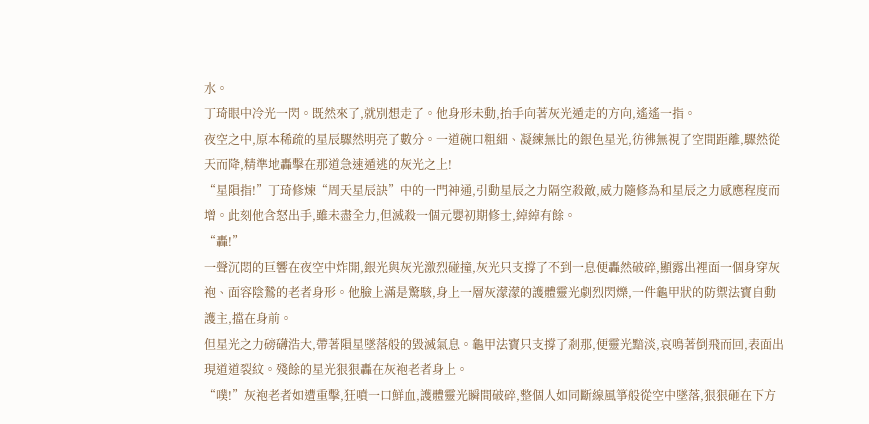水。
丁琦眼中冷光一閃。既然來了,就別想走了。他身形未動,抬手向著灰光遁走的方向,遙遙一指。
夜空之中,原本稀疏的星辰驟然明亮了數分。一道碗口粗細、凝練無比的銀色星光,彷彿無視了空間距離,驟然從天而降,精準地轟擊在那道急速遁逃的灰光之上!
“星隕指!”丁琦修煉“周天星辰訣”中的一門神通,引動星辰之力隔空殺敵,威力隨修為和星辰之力感應程度而增。此刻他含怒出手,雖未盡全力,但滅殺一個元嬰初期修士,綽綽有餘。
“轟!”
一聲沉悶的巨響在夜空中炸開,銀光與灰光激烈碰撞,灰光只支撐了不到一息便轟然破碎,顯露出裡面一個身穿灰袍、面容陰鷙的老者身形。他臉上滿是驚駭,身上一層灰濛濛的護體靈光劇烈閃爍,一件龜甲狀的防禦法寶自動護主,擋在身前。
但星光之力磅礴浩大,帶著隕星墜落般的毀滅氣息。龜甲法寶只支撐了剎那,便靈光黯淡,哀鳴著倒飛而回,表面出現道道裂紋。殘餘的星光狠狠轟在灰袍老者身上。
“噗!”灰袍老者如遭重擊,狂噴一口鮮血,護體靈光瞬間破碎,整個人如同斷線風箏般從空中墜落,狠狠砸在下方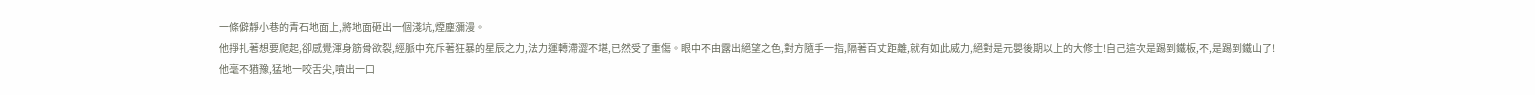一條僻靜小巷的青石地面上,將地面砸出一個淺坑,煙塵瀰漫。
他掙扎著想要爬起,卻感覺渾身筋骨欲裂,經脈中充斥著狂暴的星辰之力,法力運轉滯澀不堪,已然受了重傷。眼中不由露出絕望之色,對方隨手一指,隔著百丈距離,就有如此威力,絕對是元嬰後期以上的大修士!自己這次是踢到鐵板,不,是踢到鐵山了!
他毫不猶豫,猛地一咬舌尖,噴出一口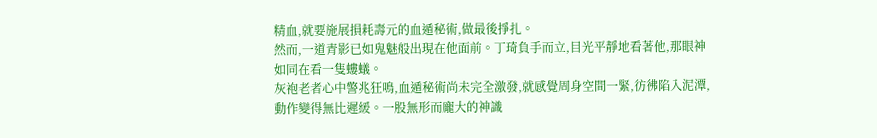精血,就要施展損耗壽元的血遁秘術,做最後掙扎。
然而,一道青影已如鬼魅般出現在他面前。丁琦負手而立,目光平靜地看著他,那眼神如同在看一隻螻蟻。
灰袍老者心中警兆狂鳴,血遁秘術尚未完全激發,就感覺周身空間一緊,彷彿陷入泥潭,動作變得無比遲緩。一股無形而龐大的神識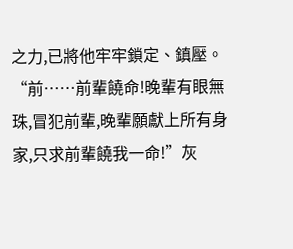之力,已將他牢牢鎖定、鎮壓。
“前……前輩饒命!晚輩有眼無珠,冒犯前輩,晚輩願獻上所有身家,只求前輩饒我一命!”灰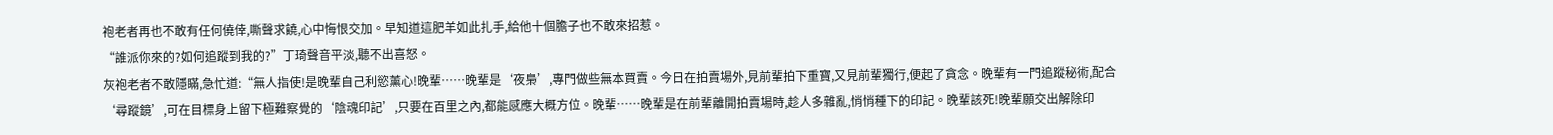袍老者再也不敢有任何僥倖,嘶聲求饒,心中悔恨交加。早知道這肥羊如此扎手,給他十個膽子也不敢來招惹。
“誰派你來的?如何追蹤到我的?”丁琦聲音平淡,聽不出喜怒。
灰袍老者不敢隱瞞,急忙道:“無人指使!是晚輩自己利慾薰心!晚輩……晚輩是‘夜梟’,專門做些無本買賣。今日在拍賣場外,見前輩拍下重寶,又見前輩獨行,便起了貪念。晚輩有一門追蹤秘術,配合‘尋蹤鏡’,可在目標身上留下極難察覺的‘陰魂印記’,只要在百里之內,都能感應大概方位。晚輩……晚輩是在前輩離開拍賣場時,趁人多雜亂,悄悄種下的印記。晚輩該死!晚輩願交出解除印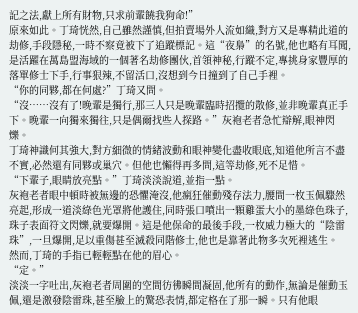記之法,獻上所有財物,只求前輩饒我狗命!”
原來如此。丁琦恍然,自己雖然謹慎,但拍賣場外人流如織,對方又是專精此道的劫修,手段隱秘,一時不察竟被下了追蹤標記。這“夜梟”的名號,他也略有耳聞,是活躍在萬島盟海域的一個著名劫修團伙,首領神秘,行蹤不定,專挑身家豐厚的落單修士下手,行事狠辣,不留活口,沒想到今日撞到了自己手裡。
“你的同夥,都在何處?”丁琦又問。
“沒……沒有了!晚輩是獨行,那三人只是晚輩臨時招攬的散修,並非晚輩真正手下。晚輩一向獨來獨往,只是偶爾找些人探路。”灰袍老者急忙辯解,眼神閃爍。
丁琦神識何其強大,對方細微的情緒波動和眼神變化盡收眼底,知道他所言不盡不實,必然還有同夥或巢穴。但他也懶得再多問,這等劫修,死不足惜。
“下輩子,眼睛放亮點。”丁琦淡淡說道,並指一點。
灰袍老者眼中頓時被無邊的恐懼淹沒,他瘋狂催動殘存法力,腰間一枚玉佩驟然亮起,形成一道淡綠色光罩將他護住,同時張口噴出一顆雞蛋大小的墨綠色珠子,珠子表面符文閃爍,就要爆開。這是他保命的最後手段,一枚威力極大的“陰雷珠”,一旦爆開,足以重傷甚至滅殺同階修士,他也是靠著此物多次死裡逃生。
然而,丁琦的手指已輕輕點在他的眉心。
“定。”
淡淡一字吐出,灰袍老者周圍的空間彷彿瞬間凝固,他所有的動作,無論是催動玉佩,還是激發陰雷珠,甚至臉上的驚恐表情,都定格在了那一瞬。只有他眼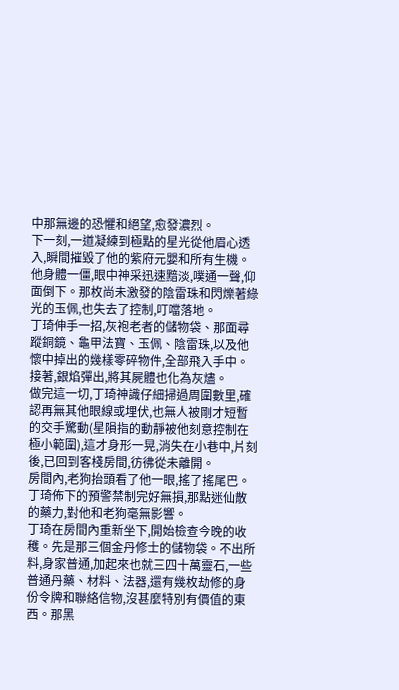中那無邊的恐懼和絕望,愈發濃烈。
下一刻,一道凝練到極點的星光從他眉心透入,瞬間摧毀了他的紫府元嬰和所有生機。他身體一僵,眼中神采迅速黯淡,噗通一聲,仰面倒下。那枚尚未激發的陰雷珠和閃爍著綠光的玉佩,也失去了控制,叮噹落地。
丁琦伸手一招,灰袍老者的儲物袋、那面尋蹤銅鏡、龜甲法寶、玉佩、陰雷珠,以及他懷中掉出的幾樣零碎物件,全部飛入手中。接著,銀焰彈出,將其屍體也化為灰燼。
做完這一切,丁琦神識仔細掃過周圍數里,確認再無其他眼線或埋伏,也無人被剛才短暫的交手驚動(星隕指的動靜被他刻意控制在極小範圍),這才身形一晃,消失在小巷中,片刻後,已回到客棧房間,彷彿從未離開。
房間內,老狗抬頭看了他一眼,搖了搖尾巴。丁琦佈下的預警禁制完好無損,那點迷仙散的藥力,對他和老狗毫無影響。
丁琦在房間內重新坐下,開始檢查今晚的收穫。先是那三個金丹修士的儲物袋。不出所料,身家普通,加起來也就三四十萬靈石,一些普通丹藥、材料、法器,還有幾枚劫修的身份令牌和聯絡信物,沒甚麼特別有價值的東西。那黑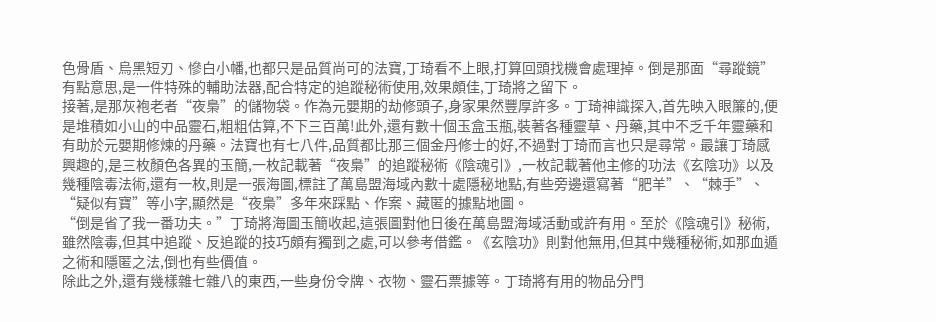色骨盾、烏黑短刃、慘白小幡,也都只是品質尚可的法寶,丁琦看不上眼,打算回頭找機會處理掉。倒是那面“尋蹤鏡”有點意思,是一件特殊的輔助法器,配合特定的追蹤秘術使用,效果頗佳,丁琦將之留下。
接著,是那灰袍老者“夜梟”的儲物袋。作為元嬰期的劫修頭子,身家果然豐厚許多。丁琦神識探入,首先映入眼簾的,便是堆積如小山的中品靈石,粗粗估算,不下三百萬!此外,還有數十個玉盒玉瓶,裝著各種靈草、丹藥,其中不乏千年靈藥和有助於元嬰期修煉的丹藥。法寶也有七八件,品質都比那三個金丹修士的好,不過對丁琦而言也只是尋常。最讓丁琦感興趣的,是三枚顏色各異的玉簡,一枚記載著“夜梟”的追蹤秘術《陰魂引》,一枚記載著他主修的功法《玄陰功》以及幾種陰毒法術,還有一枚,則是一張海圖,標註了萬島盟海域內數十處隱秘地點,有些旁邊還寫著“肥羊”、“棘手”、“疑似有寶”等小字,顯然是“夜梟”多年來踩點、作案、藏匿的據點地圖。
“倒是省了我一番功夫。”丁琦將海圖玉簡收起,這張圖對他日後在萬島盟海域活動或許有用。至於《陰魂引》秘術,雖然陰毒,但其中追蹤、反追蹤的技巧頗有獨到之處,可以參考借鑑。《玄陰功》則對他無用,但其中幾種秘術,如那血遁之術和隱匿之法,倒也有些價值。
除此之外,還有幾樣雜七雜八的東西,一些身份令牌、衣物、靈石票據等。丁琦將有用的物品分門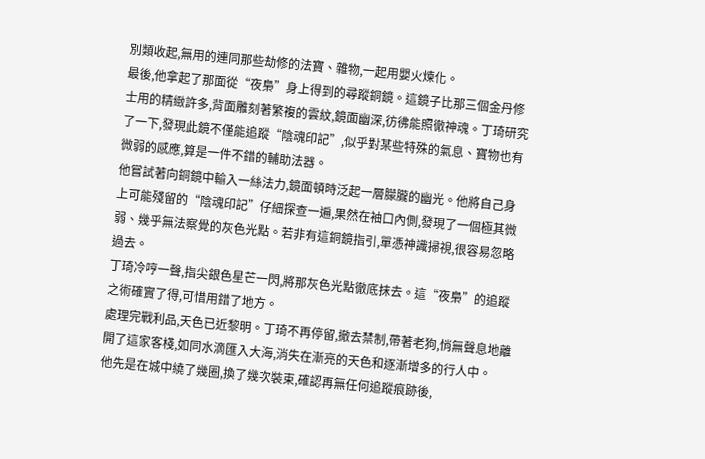別類收起,無用的連同那些劫修的法寶、雜物,一起用嬰火煉化。
最後,他拿起了那面從“夜梟”身上得到的尋蹤銅鏡。這鏡子比那三個金丹修士用的精緻許多,背面雕刻著繁複的雲紋,鏡面幽深,彷彿能照徹神魂。丁琦研究了一下,發現此鏡不僅能追蹤“陰魂印記”,似乎對某些特殊的氣息、寶物也有微弱的感應,算是一件不錯的輔助法器。
他嘗試著向銅鏡中輸入一絲法力,鏡面頓時泛起一層朦朧的幽光。他將自己身上可能殘留的“陰魂印記”仔細探查一遍,果然在袖口內側,發現了一個極其微弱、幾乎無法察覺的灰色光點。若非有這銅鏡指引,單憑神識掃視,很容易忽略過去。
丁琦冷哼一聲,指尖銀色星芒一閃,將那灰色光點徹底抹去。這“夜梟”的追蹤之術確實了得,可惜用錯了地方。
處理完戰利品,天色已近黎明。丁琦不再停留,撤去禁制,帶著老狗,悄無聲息地離開了這家客棧,如同水滴匯入大海,消失在漸亮的天色和逐漸增多的行人中。
他先是在城中繞了幾圈,換了幾次裝束,確認再無任何追蹤痕跡後,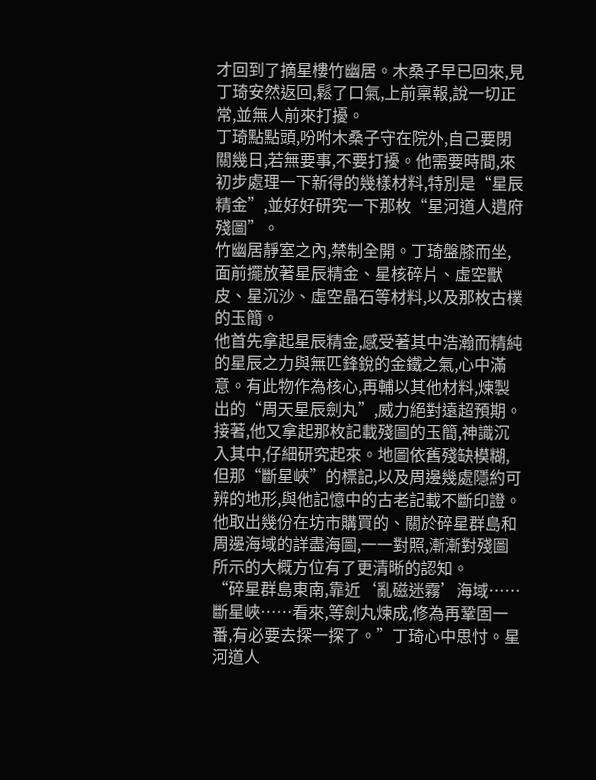才回到了摘星樓竹幽居。木桑子早已回來,見丁琦安然返回,鬆了口氣,上前稟報,說一切正常,並無人前來打擾。
丁琦點點頭,吩咐木桑子守在院外,自己要閉關幾日,若無要事,不要打擾。他需要時間,來初步處理一下新得的幾樣材料,特別是“星辰精金”,並好好研究一下那枚“星河道人遺府殘圖”。
竹幽居靜室之內,禁制全開。丁琦盤膝而坐,面前擺放著星辰精金、星核碎片、虛空獸皮、星沉沙、虛空晶石等材料,以及那枚古樸的玉簡。
他首先拿起星辰精金,感受著其中浩瀚而精純的星辰之力與無匹鋒銳的金鐵之氣,心中滿意。有此物作為核心,再輔以其他材料,煉製出的“周天星辰劍丸”,威力絕對遠超預期。
接著,他又拿起那枚記載殘圖的玉簡,神識沉入其中,仔細研究起來。地圖依舊殘缺模糊,但那“斷星峽”的標記,以及周邊幾處隱約可辨的地形,與他記憶中的古老記載不斷印證。他取出幾份在坊市購買的、關於碎星群島和周邊海域的詳盡海圖,一一對照,漸漸對殘圖所示的大概方位有了更清晰的認知。
“碎星群島東南,靠近‘亂磁迷霧’海域……斷星峽……看來,等劍丸煉成,修為再鞏固一番,有必要去探一探了。”丁琦心中思忖。星河道人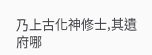乃上古化神修士,其遺府哪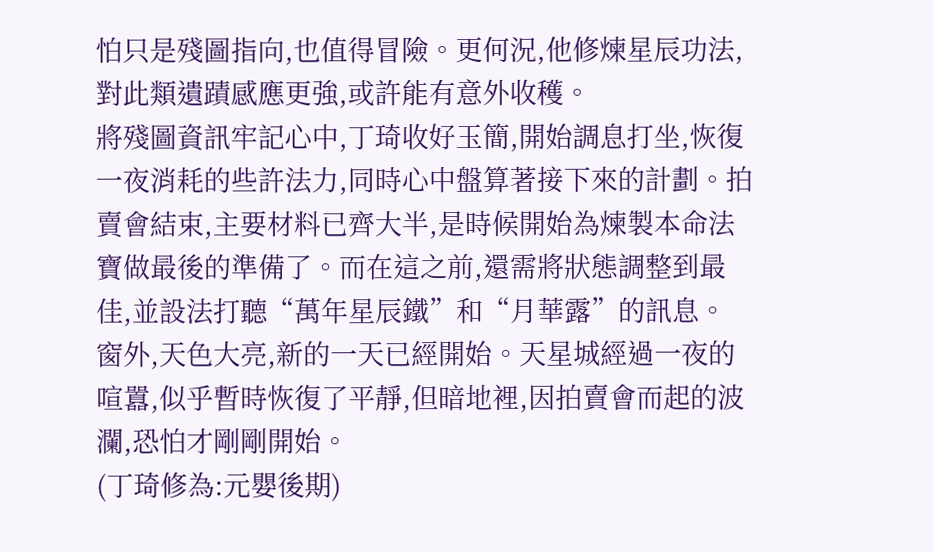怕只是殘圖指向,也值得冒險。更何況,他修煉星辰功法,對此類遺蹟感應更強,或許能有意外收穫。
將殘圖資訊牢記心中,丁琦收好玉簡,開始調息打坐,恢復一夜消耗的些許法力,同時心中盤算著接下來的計劃。拍賣會結束,主要材料已齊大半,是時候開始為煉製本命法寶做最後的準備了。而在這之前,還需將狀態調整到最佳,並設法打聽“萬年星辰鐵”和“月華露”的訊息。
窗外,天色大亮,新的一天已經開始。天星城經過一夜的喧囂,似乎暫時恢復了平靜,但暗地裡,因拍賣會而起的波瀾,恐怕才剛剛開始。
(丁琦修為:元嬰後期)